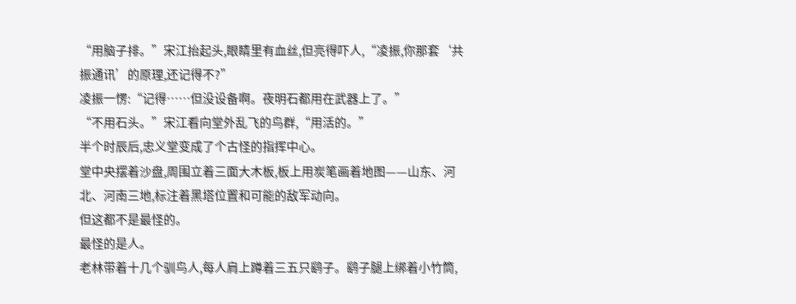“用脑子排。”宋江抬起头,眼睛里有血丝,但亮得吓人,“凌振,你那套‘共振通讯’的原理,还记得不?”
凌振一愣:“记得……但没设备啊。夜明石都用在武器上了。”
“不用石头。”宋江看向堂外乱飞的鸟群,“用活的。”
半个时辰后,忠义堂变成了个古怪的指挥中心。
堂中央摆着沙盘,周围立着三面大木板,板上用炭笔画着地图——山东、河北、河南三地,标注着黑塔位置和可能的敌军动向。
但这都不是最怪的。
最怪的是人。
老林带着十几个驯鸟人,每人肩上蹲着三五只鹞子。鹞子腿上绑着小竹筒,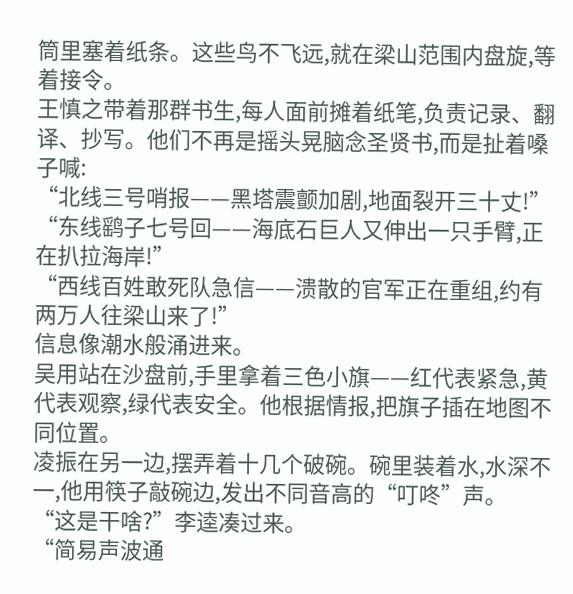筒里塞着纸条。这些鸟不飞远,就在梁山范围内盘旋,等着接令。
王慎之带着那群书生,每人面前摊着纸笔,负责记录、翻译、抄写。他们不再是摇头晃脑念圣贤书,而是扯着嗓子喊:
“北线三号哨报——黑塔震颤加剧,地面裂开三十丈!”
“东线鹞子七号回——海底石巨人又伸出一只手臂,正在扒拉海岸!”
“西线百姓敢死队急信——溃散的官军正在重组,约有两万人往梁山来了!”
信息像潮水般涌进来。
吴用站在沙盘前,手里拿着三色小旗——红代表紧急,黄代表观察,绿代表安全。他根据情报,把旗子插在地图不同位置。
凌振在另一边,摆弄着十几个破碗。碗里装着水,水深不一,他用筷子敲碗边,发出不同音高的“叮咚”声。
“这是干啥?”李逵凑过来。
“简易声波通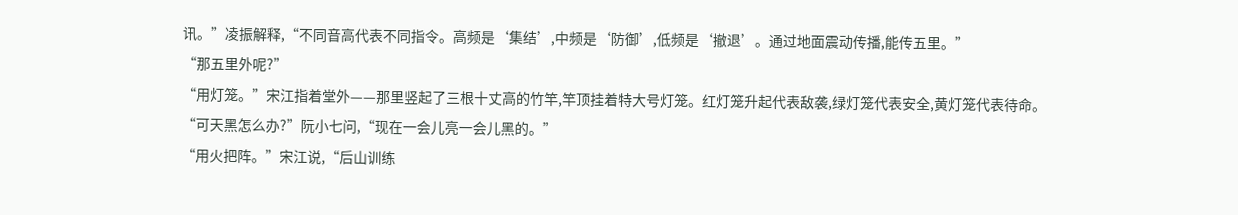讯。”凌振解释,“不同音高代表不同指令。高频是‘集结’,中频是‘防御’,低频是‘撤退’。通过地面震动传播,能传五里。”
“那五里外呢?”
“用灯笼。”宋江指着堂外——那里竖起了三根十丈高的竹竿,竿顶挂着特大号灯笼。红灯笼升起代表敌袭,绿灯笼代表安全,黄灯笼代表待命。
“可天黑怎么办?”阮小七问,“现在一会儿亮一会儿黑的。”
“用火把阵。”宋江说,“后山训练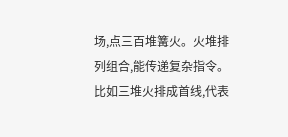场,点三百堆篝火。火堆排列组合,能传递复杂指令。比如三堆火排成首线,代表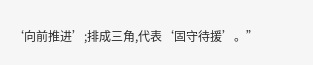‘向前推进’;排成三角,代表‘固守待援’。”